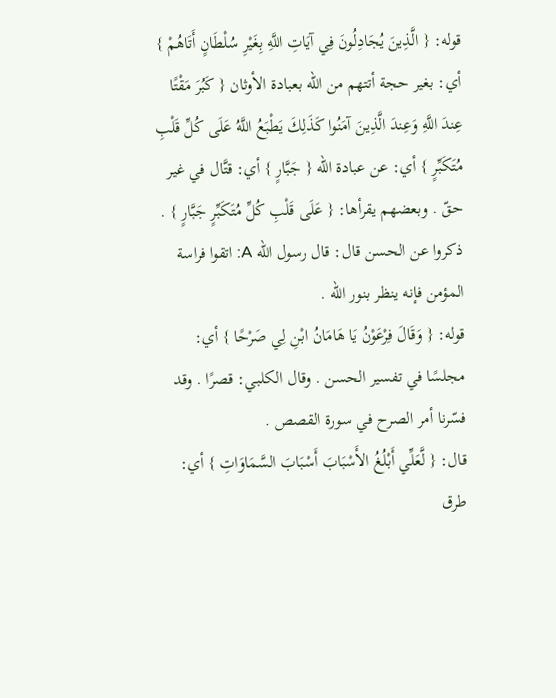قوله: { الَّذِينَ يُجَادِلُونَ فِي آيَاتِ اللَّهِ بِغَيْرِ سُلْطَانٍ أَتَاهُمْ } أي: بغير حجة أتتهم من الله بعبادة الأوثان { كَبُرَ مَقْتًا عِندَ اللَّهِ وَعِندَ الَّذِينَ آمَنُوا كَذَلِكَ يَطْبَعُ اللَّهُ عَلَى كُلِّ قَلْبِ مُتَكَبِّرٍ } أي: عن عبادة الله { جَبَّارٍ } أي: قتَّال في غير حقّ . وبعضهم يقرأها: { عَلَى قَلْبِ كُلِّ مُتَكَبِّرٍ جَبَّارٍ } .
ذكروا عن الحسن قال: قال رسول الله A: اتقوا فراسة المؤمن فإنه ينظر بنور الله .
قوله: { وَقَالَ فِرْعَوْنُ يَا هَامَانُ ابْنِ لِي صَرْحًا } أي: مجلسًا في تفسير الحسن . وقال الكلبي: قصرًا . وقد فسّرنا أمر الصرح في سورة القصص .
قال: { لَّعَلِّي أَبْلُغُ الأَسْبَابَ أَسْبَابَ السَّمَاوَاتِ } أي: طرق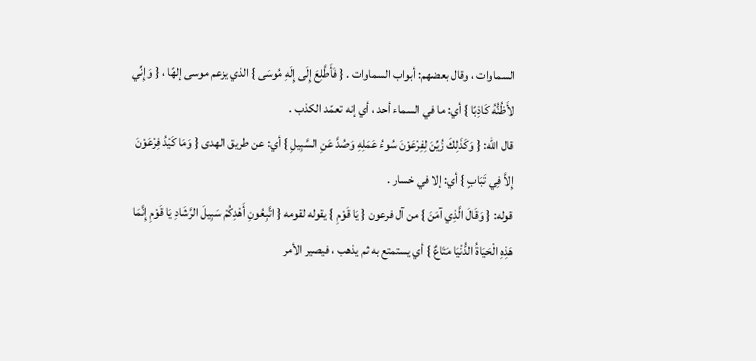السماوات ، وقال بعضهم: أبواب السماوات . { فَأَطَّلِعَ إِلَى إِلَهِ مُوسَى } الذي يزعم موسى إلهًا ، { وَإِنِّي لأَظُنُّهُ كَاذِبًا } أي: ما في السماء أحد ، أي إنه تعمّد الكذب .
قال الله: { وَكَذَلِكَ زُيِّنَ لِفِرْعَوْنَ سُوءُ عَمَلِهِ وَصُدَّ عَنِ السَّبِيلِ } أي: عن طريق الهدى { وَمَا كَيْدُ فِرْعَوْنَ إِلاَّ فِي تَبَابٍ } أي: إلا في خسار .
قوله: { وَقَالَ الَّذِي آمَنَ } من آل فرعون { يَا قَوْمِ } يقوله لقومه { اتَّبِعُونِ أَهْدِكُمْ سَبِيلَ الرَّشَادِ يَا قَوْمِ إِنَّمَا هَذِهِ الْحَيَاةُ الدُّنْيَا مَتَاعٌ } أي يستمتع به ثم يذهب ، فيصير الأمر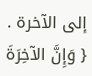إلى الآخرة . { وَإِنَّ الآخِرَةَ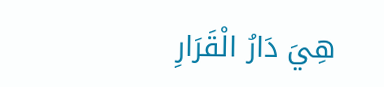هِيَ دَارُ الْقَرَارِ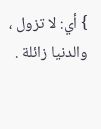} أي: لا تزول ، والدنيا زائلة .